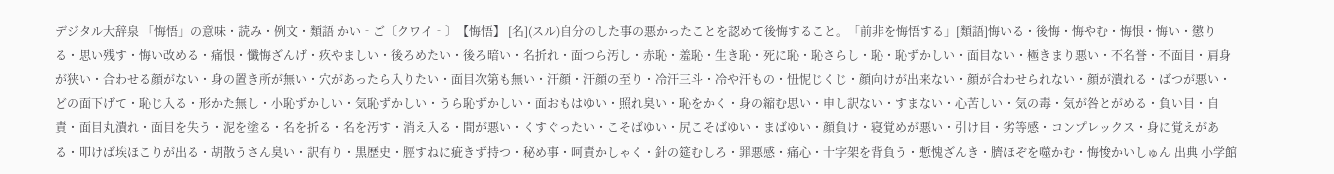デジタル大辞泉 「悔悟」の意味・読み・例文・類語 かい‐ご〔クワイ‐〕【悔悟】 [名](スル)自分のした事の悪かったことを認めて後悔すること。「前非を悔悟する」[類語]悔いる・後悔・悔やむ・悔恨・悔い・懲りる・思い残す・悔い改める・痛恨・懺悔ざんげ・疚やましい・後ろめたい・後ろ暗い・名折れ・面つら汚し・赤恥・羞恥・生き恥・死に恥・恥さらし・恥・恥ずかしい・面目ない・極きまり悪い・不名誉・不面目・肩身が狭い・合わせる顔がない・身の置き所が無い・穴があったら入りたい・面目次第も無い・汗顔・汗顔の至り・冷汗三斗・冷や汗もの・忸怩じくじ・顔向けが出来ない・顔が合わせられない・顔が潰れる・ばつが悪い・どの面下げて・恥じ入る・形かた無し・小恥ずかしい・気恥ずかしい・うら恥ずかしい・面おもはゆい・照れ臭い・恥をかく・身の縮む思い・申し訳ない・すまない・心苦しい・気の毒・気が咎とがめる・負い目・自責・面目丸潰れ・面目を失う・泥を塗る・名を折る・名を汚す・消え入る・間が悪い・くすぐったい・こそばゆい・尻こそばゆい・まばゆい・顔負け・寝覚めが悪い・引け目・劣等感・コンプレックス・身に覚えがある・叩けば埃ほこりが出る・胡散うさん臭い・訳有り・黒歴史・脛すねに疵きず持つ・秘め事・呵責かしゃく・針の筵むしろ・罪悪感・痛心・十字架を背負う・慙愧ざんき・臍ほぞを噬かむ・悔悛かいしゅん 出典 小学館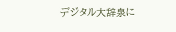デジタル大辞泉に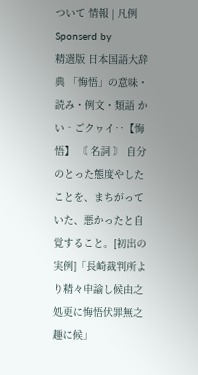ついて 情報 | 凡例 Sponserd by
精選版 日本国語大辞典 「悔悟」の意味・読み・例文・類語 かい‐ごクヮイ‥【悔悟】 〘 名詞 〙 自分のとった態度やしたことを、まちがっていた、悪かったと自覚すること。[初出の実例]「長崎裁判所より精々申諭し候由之処更に悔悟伏罪無之趣に候」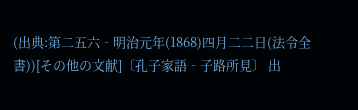(出典:第二五六‐明治元年(1868)四月二二日(法令全書))[その他の文献]〔孔子家語‐子路所見〕 出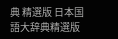典 精選版 日本国語大辞典精選版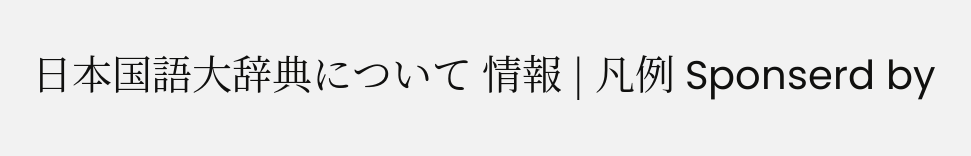日本国語大辞典について 情報 | 凡例 Sponserd by